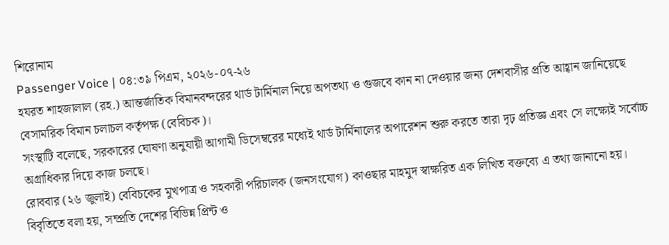শিরোনাম
Passenger Voice | ০৪:৩৯ পিএম, ২০২৬-০৭-২৬
হযরত শাহজালাল (রহ.) আন্তর্জাতিক বিমানবন্দরের থার্ড টার্মিনাল নিয়ে অপতথ্য ও গুজবে কান না দেওয়ার জন্য দেশবাসীর প্রতি আহ্বান জানিয়েছে বেসামরিক বিমান চলাচল কর্তৃপক্ষ (বেবিচক)।
সংস্থাটি বলেছে, সরকারের ঘোষণা অনুযায়ী আগামী ডিসেম্বরের মধ্যেই থার্ড টার্মিনালের অপারেশন শুরু করতে তারা দৃঢ় প্রতিজ্ঞ এবং সে লক্ষ্যেই সর্বোচ্চ অগ্রাধিকার দিয়ে কাজ চলছে।
রোববার (২৬ জুলাই) বেবিচকের মুখপাত্র ও সহকারী পরিচালক (জনসংযোগ) কাওছার মাহমুদ স্বাক্ষরিত এক লিখিত বক্তব্যে এ তথ্য জানানো হয়।
বিবৃতিতে বলা হয়, সম্প্রতি দেশের বিভিন্ন প্রিন্ট ও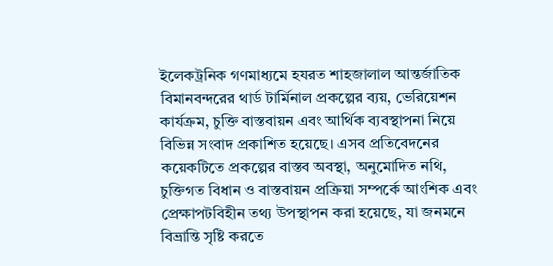ইলেকট্রনিক গণমাধ্যমে হযরত শাহজালাল আন্তর্জাতিক বিমানবন্দরের থার্ড টার্মিনাল প্রকল্পের ব্যয়, ভেরিয়েশন কার্যক্রম, চুক্তি বাস্তবায়ন এবং আর্থিক ব্যবস্থাপনা নিয়ে বিভিন্ন সংবাদ প্রকাশিত হয়েছে। এসব প্রতিবেদনের কয়েকটিতে প্রকল্পের বাস্তব অবস্থা, অনুমোদিত নথি, চুক্তিগত বিধান ও বাস্তবায়ন প্রক্রিয়া সম্পর্কে আংশিক এবং প্রেক্ষাপটবিহীন তথ্য উপস্থাপন করা হয়েছে, যা জনমনে বিভ্রান্তি সৃষ্টি করতে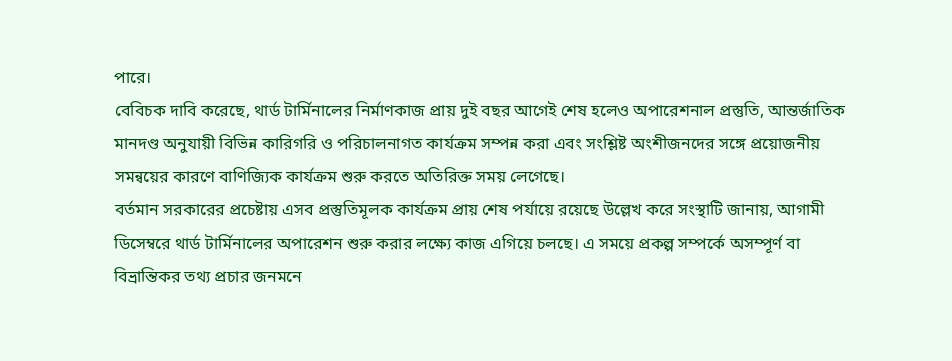পারে।
বেবিচক দাবি করেছে, থার্ড টার্মিনালের নির্মাণকাজ প্রায় দুই বছর আগেই শেষ হলেও অপারেশনাল প্রস্তুতি, আন্তর্জাতিক মানদণ্ড অনুযায়ী বিভিন্ন কারিগরি ও পরিচালনাগত কার্যক্রম সম্পন্ন করা এবং সংশ্লিষ্ট অংশীজনদের সঙ্গে প্রয়োজনীয় সমন্বয়ের কারণে বাণিজ্যিক কার্যক্রম শুরু করতে অতিরিক্ত সময় লেগেছে।
বর্তমান সরকারের প্রচেষ্টায় এসব প্রস্তুতিমূলক কার্যক্রম প্রায় শেষ পর্যায়ে রয়েছে উল্লেখ করে সংস্থাটি জানায়, আগামী ডিসেম্বরে থার্ড টার্মিনালের অপারেশন শুরু করার লক্ষ্যে কাজ এগিয়ে চলছে। এ সময়ে প্রকল্প সম্পর্কে অসম্পূর্ণ বা বিভ্রান্তিকর তথ্য প্রচার জনমনে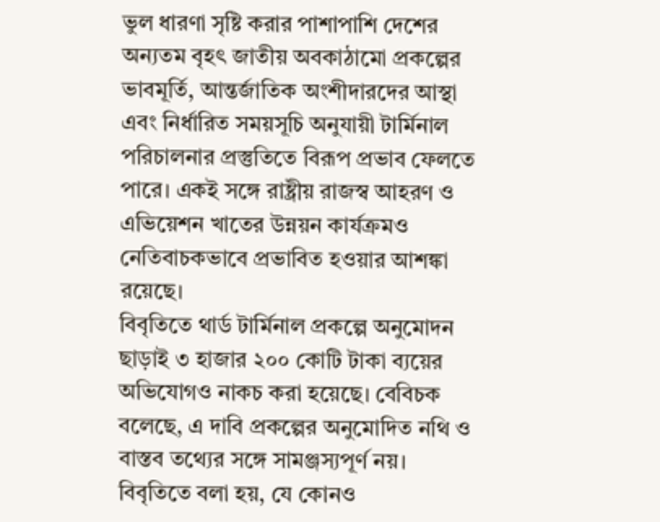ভুল ধারণা সৃষ্টি করার পাশাপাশি দেশের অন্যতম বৃহৎ জাতীয় অবকাঠামো প্রকল্পের ভাবমূর্তি, আন্তর্জাতিক অংশীদারদের আস্থা এবং নির্ধারিত সময়সূচি অনুযায়ী টার্মিনাল পরিচালনার প্রস্তুতিতে বিরূপ প্রভাব ফেলতে পারে। একই সঙ্গে রাষ্ট্রীয় রাজস্ব আহরণ ও এভিয়েশন খাতের উন্নয়ন কার্যক্রমও নেতিবাচকভাবে প্রভাবিত হওয়ার আশঙ্কা রয়েছে।
বিবৃতিতে থার্ড টার্মিনাল প্রকল্পে অনুমোদন ছাড়াই ৩ হাজার ২০০ কোটি টাকা ব্যয়ের অভিযোগও নাকচ করা হয়েছে। বেবিচক বলেছে, এ দাবি প্রকল্পের অনুমোদিত নথি ও বাস্তব তথ্যের সঙ্গে সামঞ্জস্যপূর্ণ নয়।
বিবৃতিতে বলা হয়, যে কোনও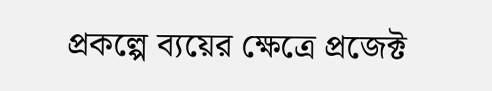প্রকল্পে ব্যয়ের ক্ষেত্রে প্রজেক্ট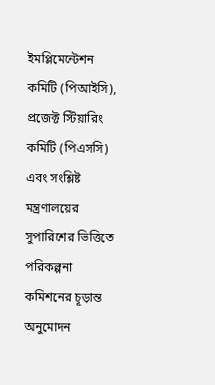ইমপ্লিমেন্টেশন কমিটি (পিআইসি), প্রজেক্ট স্টিয়ারিং কমিটি (পিএসসি) এবং সংশ্লিষ্ট মন্ত্রণালয়ের সুপারিশের ভিত্তিতে পরিকল্পনা কমিশনের চূড়ান্ত অনুমোদন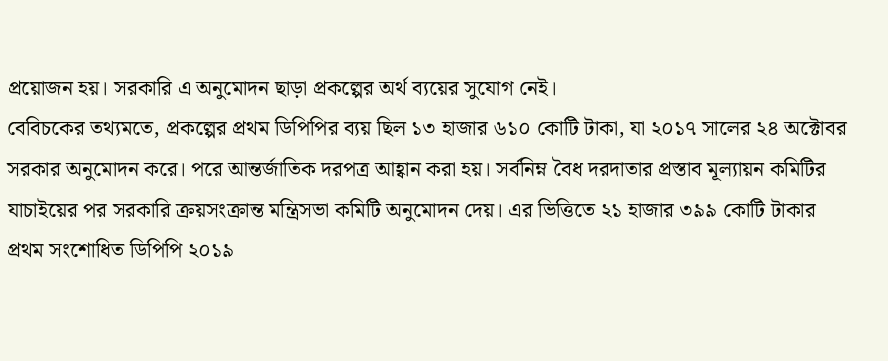প্রয়োজন হয়। সরকারি এ অনুমোদন ছাড়া প্রকল্পের অর্থ ব্যয়ের সুযোগ নেই।
বেবিচকের তথ্যমতে, প্রকল্পের প্রথম ডিপিপির ব্যয় ছিল ১৩ হাজার ৬১০ কোটি টাকা, যা ২০১৭ সালের ২৪ অক্টোবর সরকার অনুমোদন করে। পরে আন্তর্জাতিক দরপত্র আহ্বান করা হয়। সর্বনিম্ন বৈধ দরদাতার প্রস্তাব মূল্যায়ন কমিটির যাচাইয়ের পর সরকারি ক্রয়সংক্রান্ত মন্ত্রিসভা কমিটি অনুমোদন দেয়। এর ভিত্তিতে ২১ হাজার ৩৯৯ কোটি টাকার প্রথম সংশোধিত ডিপিপি ২০১৯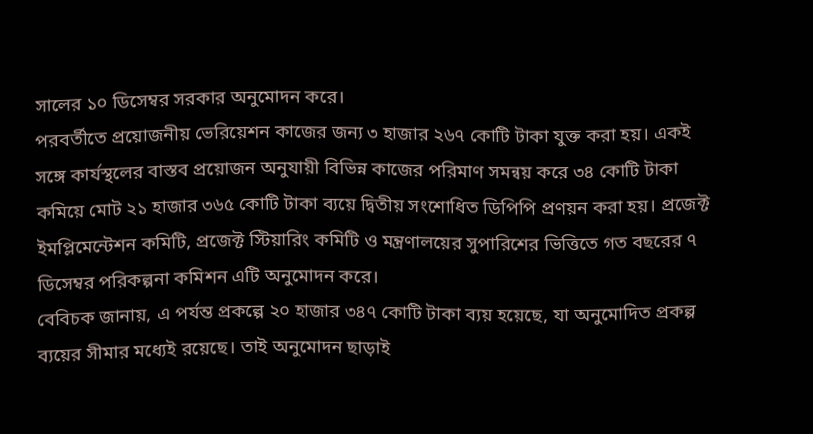সালের ১০ ডিসেম্বর সরকার অনুমোদন করে।
পরবর্তীতে প্রয়োজনীয় ভেরিয়েশন কাজের জন্য ৩ হাজার ২৬৭ কোটি টাকা যুক্ত করা হয়। একই সঙ্গে কার্যস্থলের বাস্তব প্রয়োজন অনুযায়ী বিভিন্ন কাজের পরিমাণ সমন্বয় করে ৩৪ কোটি টাকা কমিয়ে মোট ২১ হাজার ৩৬৫ কোটি টাকা ব্যয়ে দ্বিতীয় সংশোধিত ডিপিপি প্রণয়ন করা হয়। প্রজেক্ট ইমপ্লিমেন্টেশন কমিটি, প্রজেক্ট স্টিয়ারিং কমিটি ও মন্ত্রণালয়ের সুপারিশের ভিত্তিতে গত বছরের ৭ ডিসেম্বর পরিকল্পনা কমিশন এটি অনুমোদন করে।
বেবিচক জানায়, এ পর্যন্ত প্রকল্পে ২০ হাজার ৩৪৭ কোটি টাকা ব্যয় হয়েছে, যা অনুমোদিত প্রকল্প ব্যয়ের সীমার মধ্যেই রয়েছে। তাই অনুমোদন ছাড়াই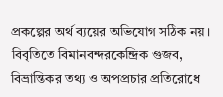প্রকল্পের অর্থ ব্যয়ের অভিযোগ সঠিক নয়।
বিবৃতিতে বিমানবন্দরকেন্দ্রিক গুজব, বিভ্রান্তিকর তথ্য ও অপপ্রচার প্রতিরোধে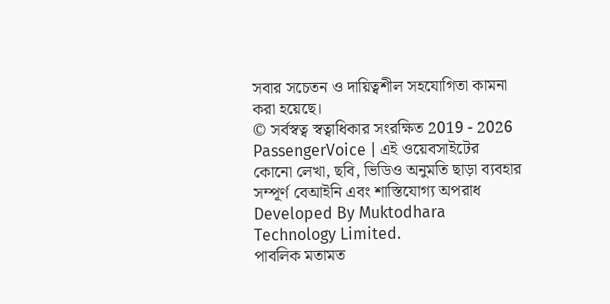সবার সচেতন ও দায়িত্বশীল সহযোগিতা কামনা করা হয়েছে।
© সর্বস্বত্ব স্বত্বাধিকার সংরক্ষিত 2019 - 2026 PassengerVoice | এই ওয়েবসাইটের কোনো লেখা, ছবি, ভিডিও অনুমতি ছাড়া ব্যবহার সম্পূর্ণ বেআইনি এবং শাস্তিযোগ্য অপরাধ
Developed By Muktodhara Technology Limited.
পাবলিক মতামত